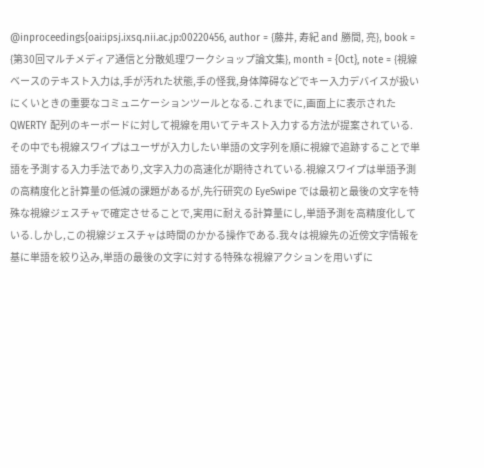@inproceedings{oai:ipsj.ixsq.nii.ac.jp:00220456, author = {藤井, 寿紀 and 勝間, 亮}, book = {第30回マルチメディア通信と分散処理ワークショップ論文集}, month = {Oct}, note = {視線ベースのテキスト入力は,手が汚れた状態,手の怪我,身体障碍などでキー入力デバイスが扱いにくいときの重要なコミュニケーションツールとなる.これまでに,画面上に表示された QWERTY 配列のキーボードに対して視線を用いてテキスト入力する方法が提案されている.その中でも視線スワイプはユーザが入力したい単語の文字列を順に視線で追跡することで単語を予測する入力手法であり,文字入力の高速化が期待されている.視線スワイプは単語予測の高精度化と計算量の低減の課題があるが,先行研究の EyeSwipe では最初と最後の文字を特殊な視線ジェスチャで確定させることで,実用に耐える計算量にし,単語予測を高精度化している.しかし,この視線ジェスチャは時間のかかる操作である.我々は視線先の近傍文字情報を基に単語を絞り込み,単語の最後の文字に対する特殊な視線アクションを用いずに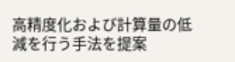高精度化および計算量の低減を行う手法を提案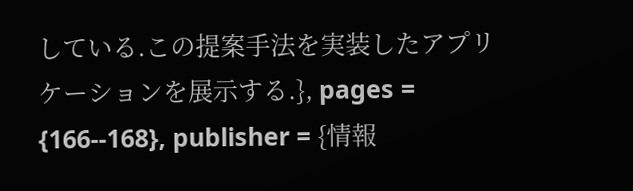している.この提案手法を実装したアプリケーションを展示する.}, pages = {166--168}, publisher = {情報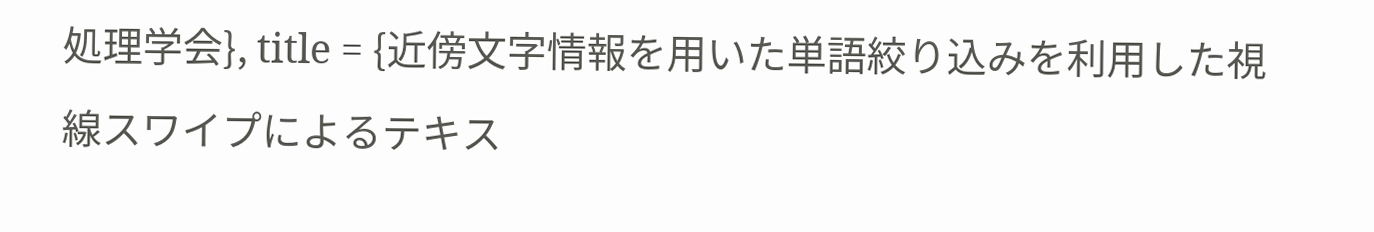処理学会}, title = {近傍文字情報を用いた単語絞り込みを利用した視線スワイプによるテキス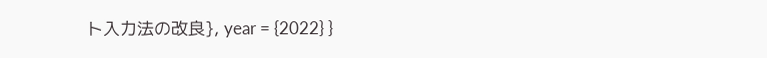ト入力法の改良}, year = {2022} }